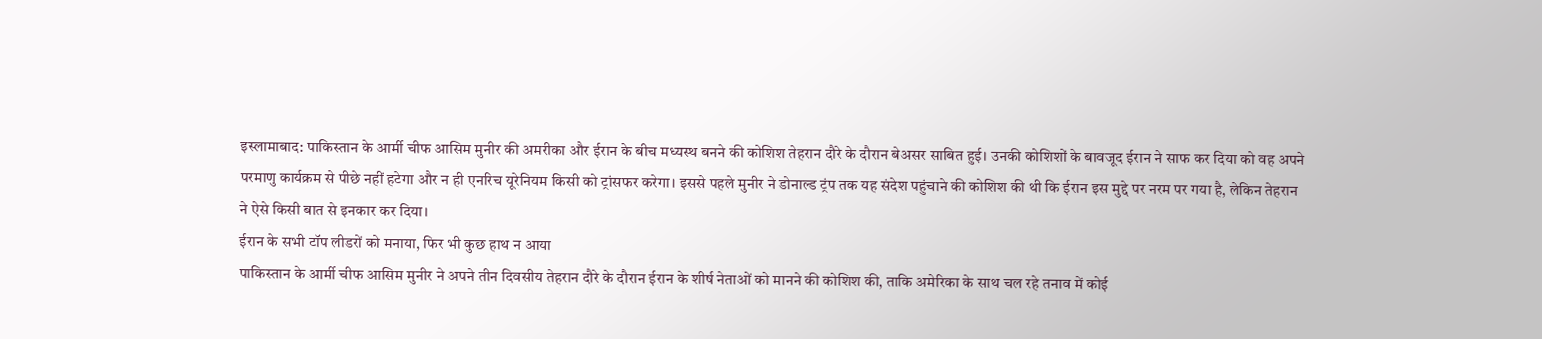इस्लामाबाद: पाकिस्तान के आर्मी चीफ आसिम मुनीर की अमरीका और ईरान के बीच मध्यस्थ बनने की कोशिश तेहरान दौरे के दौरान बेअसर साबित हुई। उनकी कोशिशों के बावजूद ईरान ने साफ कर दिया को वह अपने परमाणु कार्यक्रम से पीछे नहीं हटेगा और न ही एनरिच यूरेनियम किसी को ट्रांसफर करेगा। इससे पहले मुनीर ने डोनाल्ड ट्रंप तक यह संदेश पहुंचाने की कोशिश की थी कि ईरान इस मुद्दे पर नरम पर गया है, लेकिन तेहरान ने ऐसे किसी बात से इनकार कर दिया।
ईरान के सभी टॉप लीडरों को मनाया, फिर भी कुछ हाथ न आया
पाकिस्तान के आर्मी चीफ आसिम मुनीर ने अपने तीन दिवसीय तेहरान दौरे के दौरान ईरान के शीर्ष नेताओं को मानने की कोशिश की, ताकि अमेरिका के साथ चल रहे तनाव में कोई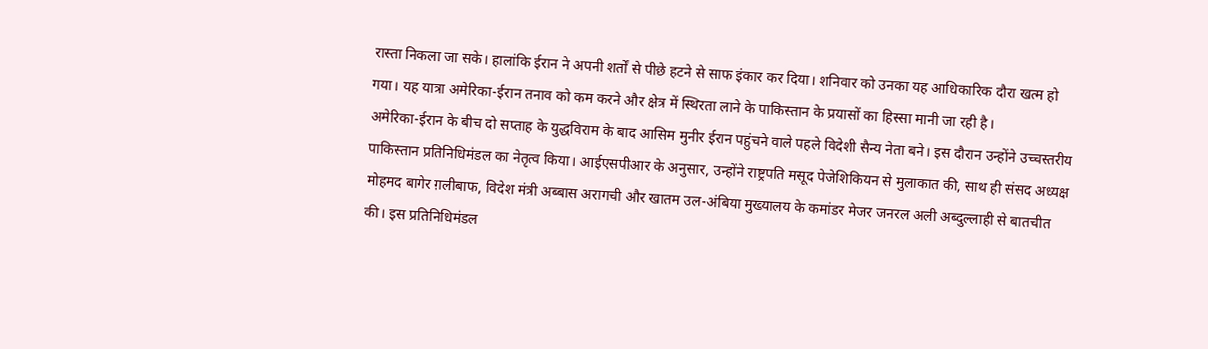रास्ता निकला जा सके। हालांकि ईरान ने अपनी शर्तों से पीछे हटने से साफ इंकार कर दिया। शनिवार को उनका यह आधिकारिक दौरा खत्म हो गया। यह यात्रा अमेरिका-ईरान तनाव को कम करने और क्षेत्र में स्थिरता लाने के पाकिस्तान के प्रयासों का हिस्सा मानी जा रही है।
अमेरिका-ईरान के बीच दो सप्ताह के युद्धविराम के बाद आसिम मुनीर ईरान पहुंचने वाले पहले विदेशी सैन्य नेता बने। इस दौरान उन्होंने उच्चस्तरीय पाकिस्तान प्रतिनिधिमंडल का नेतृत्व किया। आईएसपीआर के अनुसार, उन्होंने राष्ट्रपति मसूद पेजेशिकियन से मुलाकात की, साथ ही संसद अध्यक्ष मोहमद बागेर ग़लीबाफ, विदेश मंत्री अब्बास अरागची और खातम उल-अंबिया मुख्यालय के कमांडर मेजर जनरल अली अब्दुल्लाही से बातचीत की। इस प्रतिनिधिमंडल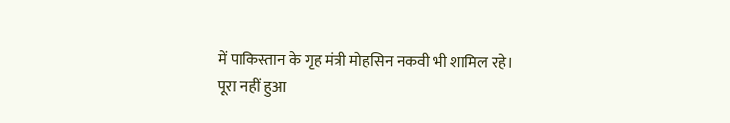में पाकिस्तान के गृह मंत्री मोहसिन नकवी भी शामिल रहे।
पूरा नहीं हुआ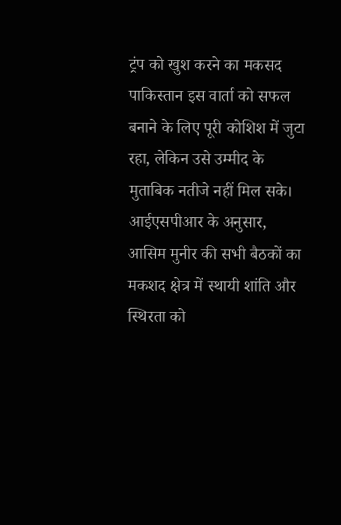ट्रंप को खुश करने का मकसद
पाकिस्तान इस वार्ता को सफल बनाने के लिए पूरी कोशिश में जुटा रहा, लेकिन उसे उम्मीद के मुताबिक नतीजे नहीं मिल सके। आईएसपीआर के अनुसार, आसिम मुनीर की सभी बैठकों का मकशद क्षेत्र में स्थायी शांति और स्थिरता को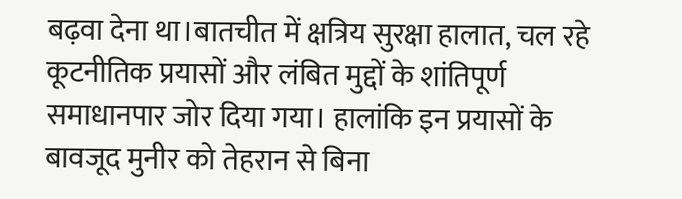बढ़वा देना था।बातचीत में क्षत्रिय सुरक्षा हालात, चल रहे कूटनीतिक प्रयासों और लंबित मुद्दों के शांतिपूर्ण समाधानपार जोर दिया गया। हालांकि इन प्रयासों के बावजूद मुनीर को तेहरान से बिना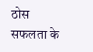ठोस सफलता के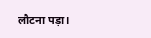लौटना पड़ा।